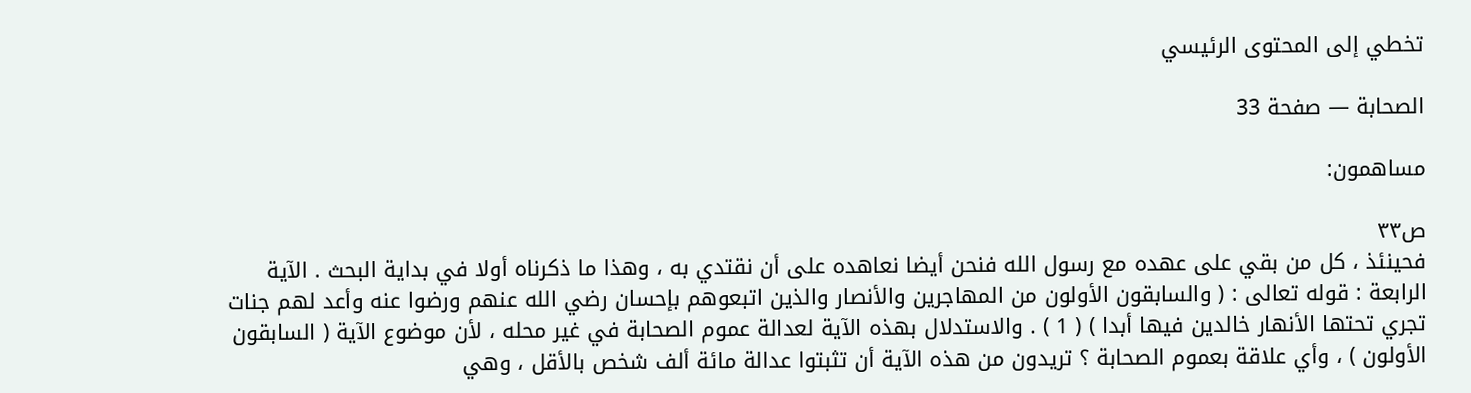تخطي إلى المحتوى الرئيسي

الصحابة — صفحة 33

مساهمون:

ص٣٣
فحينئذ ، كل من بقي على عهده مع رسول الله فنحن أيضا نعاهده على أن نقتدي به ، وهذا ما ذكرناه أولا في بداية البحث . الآية الرابعة : قوله تعالى : ( والسابقون الأولون من المهاجرين والأنصار والذين اتبعوهم بإحسان رضي الله عنهم ورضوا عنه وأعد لهم جنات تجري تحتها الأنهار خالدين فيها أبدا ) ( 1 ) . والاستدلال بهذه الآية لعدالة عموم الصحابة في غير محله ، لأن موضوع الآية ( السابقون الأولون ) ، وأي علاقة بعموم الصحابة ؟ تريدون من هذه الآية أن تثبتوا عدالة مائة ألف شخص بالأقل ، وهي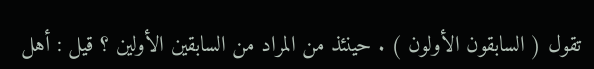تقول ( السابقون الأولون ) . حينئذ من المراد من السابقين الأولين ؟ قيل : أهل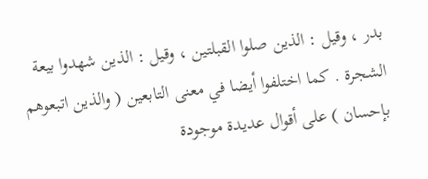بدر ، وقيل : الذين صلوا القبلتين ، وقيل : الذين شهدوا بيعة الشجرة . كما اختلفوا أيضا في معنى التابعين ( والذين اتبعوهم بإحسان ) على أقوال عديدة موجودة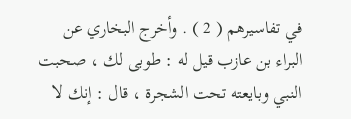في تفاسيرهم ( 2 ) . وأخرج البخاري عن البراء بن عازب قيل له : طوبى لك ، صحبت النبي وبايعته تحت الشجرة ، قال : إنك لا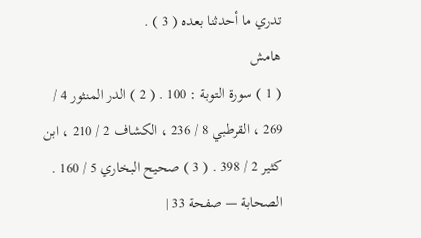تدري ما أحدثنا بعده ( 3 ) .
هامش
( 1 ) سورة التوبة : 100 . ( 2 ) الدر المنثور 4 / 269 ، القرطبي 8 / 236 ، الكشاف 2 / 210 ، ابن كثير 2 / 398 . ( 3 ) صحيح البخاري 5 / 160 .
الصحابة — صفحة 33 |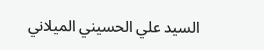السيد علي الحسيني الميلاني